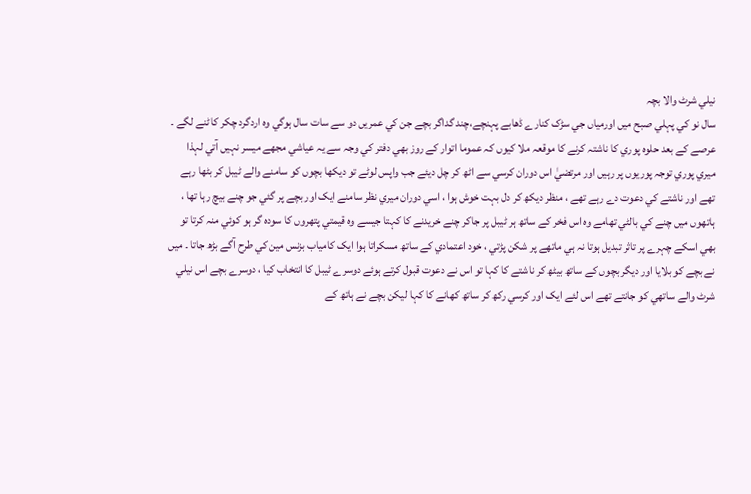نيلي شرٹ والا بچہ
سال نو کي پہلي صبح ميں اورمياں جي سڑک کنارے ڈھابے پہنچے،چند گداگر بچے جن کي عمريں دو سے سات سال ہوگي وہ اردگرد چکر کاٹنے لگے ۔ عرصے کے بعد حلوہ پوري کا ناشتہ کرنے کا موقعہ ملا کيوں کہ عموما اتوار کے روز بھي دفتر کي وجہ سے يہ عياشي مجھے ميسر نہيں آتي لہذا ميري پوري توجہ پوريوں پر رہيں اور مرتضيٰ اس دوران کرسي سے اٹھ کر چل ديئے جب واپس لوٹے تو ديکھا بچوں کو سامنے والے ٹيبل کر بٹھا رہے تھے اور ناشتے کي دعوت دے رہے تھے ، منظر ديکھ کر دل بہت خوش ہوا ، اسي دوران ميري نظر سامنے ايک اور بچے پر گئي جو چنے بيچ رہا تھا ، ہاتھوں ميں چنے کي بالٹي تھامے وہ اس فخر کے ساتھ ہر ٹيبل پر جاکر چنے خريدنے کا کہتا جيسے وہ قيمتي پتھروں کا سودہ گر ہو کوئي منہ کرتا تو بھي اسکے چہرے پر تاثر تبديل ہوتا نہ ہي ماتھے پر شکن پڑتي ، خود اعتمادي کے ساتھ مسکراتا ہوا ايک کامياب بزنس مين کي طرح آگے بڑھ جاتا ۔ ميں نے بچے کو بلايا اور ديگر بچوں کے ساتھ بيٹھ کر ناشتے کا کہا تو اس نے دعوت قبول کرتے ہوئے دوسرے ٹيبل کا انتخاب کيا ، دوسرے بچے اس نيلي شرٹ والے ساتھي کو جانتے تھے اس لئے ايک اور کرسي رکھ کر ساتھ کھانے کا کہا ليکن بچے نے ہاتھ کے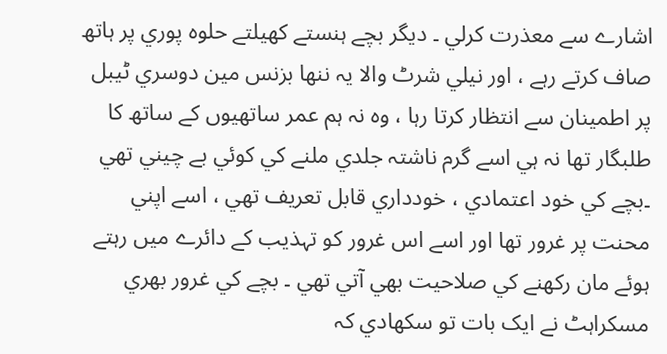اشارے سے معذرت کرلي ۔ ديگر بچے ہنستے کھيلتے حلوہ پوري پر ہاتھ صاف کرتے رہے ، اور نيلي شرٹ والا يہ ننھا بزنس مين دوسري ٹيبل پر اطمينان سے انتظار کرتا رہا ، وہ نہ ہم عمر ساتھيوں کے ساتھ کا طلبگار تھا نہ ہي اسے گرم ناشتہ جلدي ملنے کي کوئي بے چيني تھي ۔بچے کي خود اعتمادي ، خودداري قابل تعريف تھي ، اسے اپني محنت پر غرور تھا اور اسے اس غرور کو تہذيب کے دائرے ميں رہتے ہوئے مان رکھنے کي صلاحيت بھي آتي تھي ۔ بچے کي غرور بھري مسکراہٹ نے ايک بات تو سکھادي کہ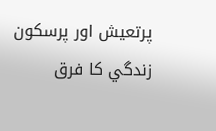پرتعيش اور پرسکون زندگي کا فرق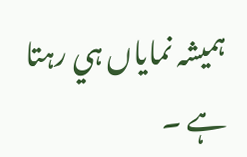ہميشہ نماياں ہي رہتا ہے ۔